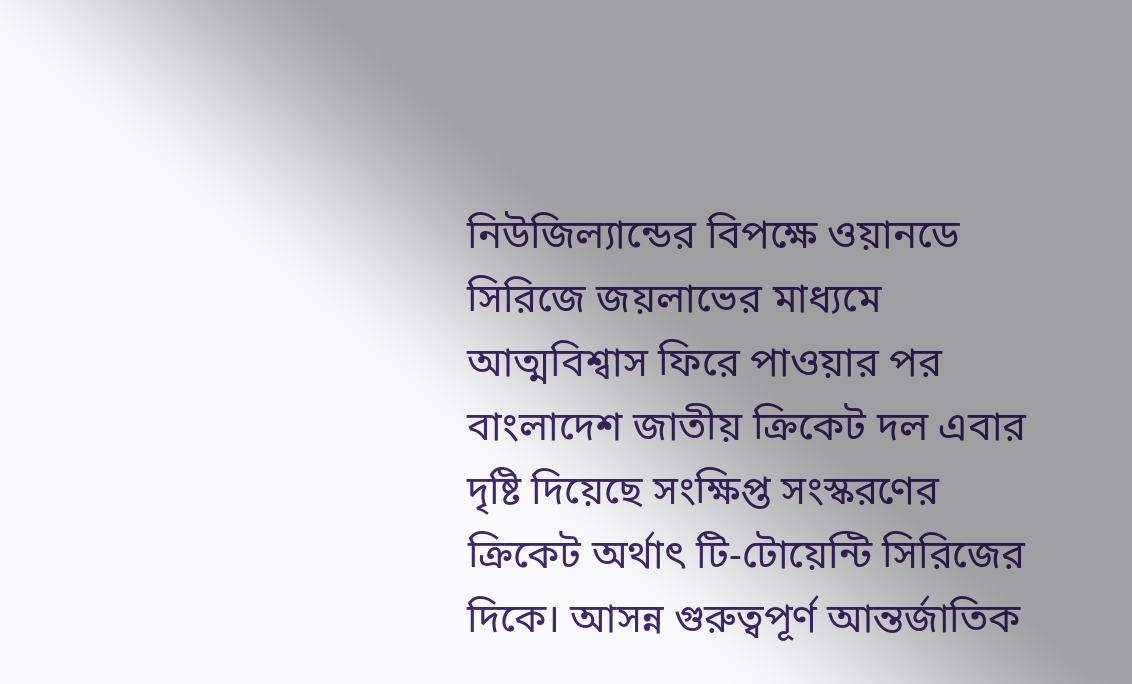নিউজিল্যান্ডের বিপক্ষে ওয়ানডে সিরিজে জয়লাভের মাধ্যমে আত্মবিশ্বাস ফিরে পাওয়ার পর বাংলাদেশ জাতীয় ক্রিকেট দল এবার দৃষ্টি দিয়েছে সংক্ষিপ্ত সংস্করণের ক্রিকেট অর্থাৎ টি-টোয়েন্টি সিরিজের দিকে। আসন্ন গুরুত্বপূর্ণ আন্তর্জাতিক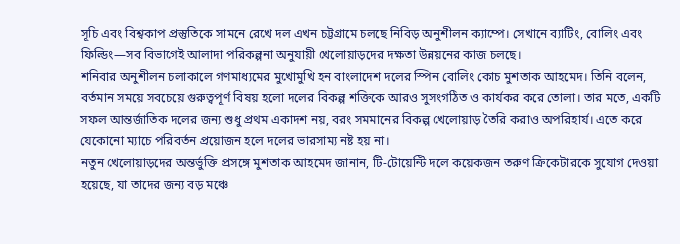সূচি এবং বিশ্বকাপ প্রস্তুতিকে সামনে রেখে দল এখন চট্টগ্রামে চলছে নিবিড় অনুশীলন ক্যাম্পে। সেখানে ব্যাটিং, বোলিং এবং ফিল্ডিং—সব বিভাগেই আলাদা পরিকল্পনা অনুযায়ী খেলোয়াড়দের দক্ষতা উন্নয়নের কাজ চলছে।
শনিবার অনুশীলন চলাকালে গণমাধ্যমের মুখোমুখি হন বাংলাদেশ দলের স্পিন বোলিং কোচ মুশতাক আহমেদ। তিনি বলেন, বর্তমান সময়ে সবচেয়ে গুরুত্বপূর্ণ বিষয় হলো দলের বিকল্প শক্তিকে আরও সুসংগঠিত ও কার্যকর করে তোলা। তার মতে, একটি সফল আন্তর্জাতিক দলের জন্য শুধু প্রথম একাদশ নয়, বরং সমমানের বিকল্প খেলোয়াড় তৈরি করাও অপরিহার্য। এতে করে যেকোনো ম্যাচে পরিবর্তন প্রয়োজন হলে দলের ভারসাম্য নষ্ট হয় না।
নতুন খেলোয়াড়দের অন্তর্ভুক্তি প্রসঙ্গে মুশতাক আহমেদ জানান, টি-টোয়েন্টি দলে কয়েকজন তরুণ ক্রিকেটারকে সুযোগ দেওয়া হয়েছে, যা তাদের জন্য বড় মঞ্চে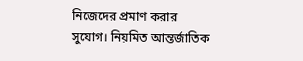নিজেদের প্রমাণ করার সুযোগ। নিয়মিত আন্তর্জাতিক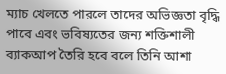ম্যাচ খেলতে পারলে তাদের অভিজ্ঞতা বৃদ্ধি পাবে এবং ভবিষ্যতের জন্য শক্তিশালী ব্যাকআপ তৈরি হবে বলে তিনি আশা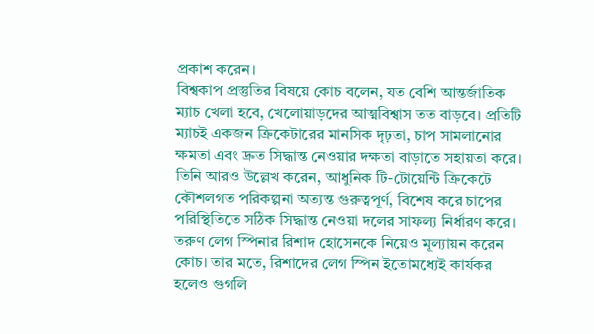প্রকাশ করেন।
বিশ্বকাপ প্রস্তুতির বিষয়ে কোচ বলেন, যত বেশি আন্তর্জাতিক ম্যাচ খেলা হবে, খেলোয়াড়দের আত্মবিশ্বাস তত বাড়বে। প্রতিটি ম্যাচই একজন ক্রিকেটারের মানসিক দৃঢ়তা, চাপ সামলানোর ক্ষমতা এবং দ্রুত সিদ্ধান্ত নেওয়ার দক্ষতা বাড়াতে সহায়তা করে। তিনি আরও উল্লেখ করেন, আধুনিক টি-টোয়েন্টি ক্রিকেটে কৌশলগত পরিকল্পনা অত্যন্ত গুরুত্বপূর্ণ, বিশেষ করে চাপের পরিস্থিতিতে সঠিক সিদ্ধান্ত নেওয়া দলের সাফল্য নির্ধারণ করে।
তরুণ লেগ স্পিনার রিশাদ হোসেনকে নিয়েও মূল্যায়ন করেন কোচ। তার মতে, রিশাদের লেগ স্পিন ইতোমধ্যেই কার্যকর হলেও গুগলি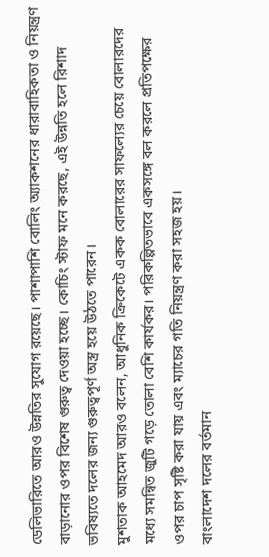ডেলিভারিতে আরও উন্নতির সুযোগ রয়েছে। পাশাপাশি বোলিং অ্যাকশনের ধারাবাহিকতা ও নিয়ন্ত্রণ বাড়ানোর ওপর বিশেষ গুরুত্ব দেওয়া হচ্ছে। কোচিং স্টাফ মনে করছে, এই উন্নতি হলে রিশাদ ভবিষ্যতে দলের জন্য গুরুত্বপূর্ণ অস্ত্র হয়ে উঠতে পারেন।
মুশতাক আহমেদ আরও বলেন, আধুনিক ক্রিকেটে একক বোলারের সাফল্যের চেয়ে বোলারদের মধ্যে সমন্বিত জুটি গড়ে তোলা বেশি কার্যকর। পরিকল্পিতভাবে একসঙ্গে বল করলে প্রতিপক্ষের ওপর চাপ সৃষ্টি করা যায় এবং ম্যাচের গতি নিয়ন্ত্রণ করা সহজ হয়।
বাংলাদেশ দলের বর্তমান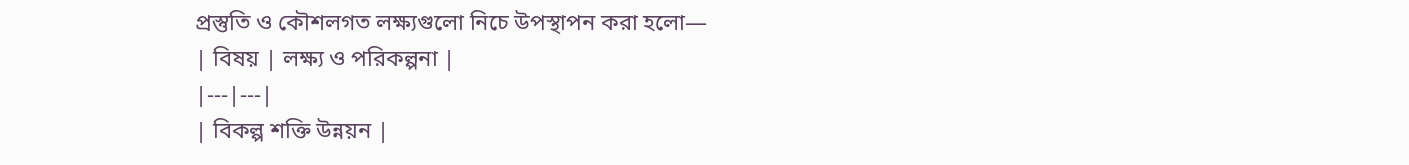প্রস্তুতি ও কৌশলগত লক্ষ্যগুলো নিচে উপস্থাপন করা হলো—
| বিষয় | লক্ষ্য ও পরিকল্পনা |
|---|---|
| বিকল্প শক্তি উন্নয়ন |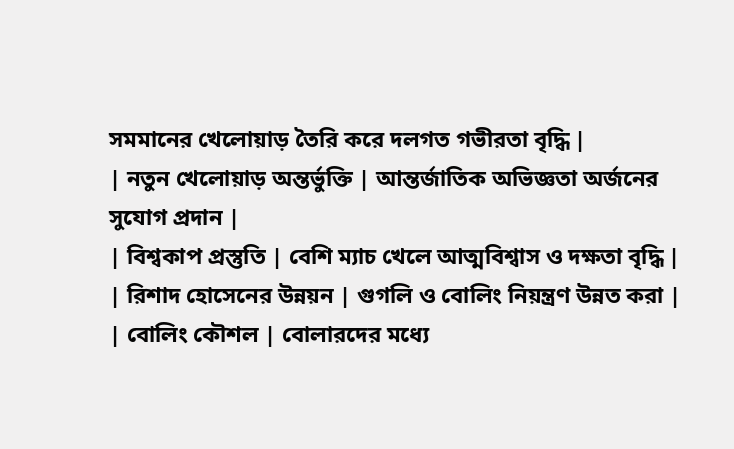সমমানের খেলোয়াড় তৈরি করে দলগত গভীরতা বৃদ্ধি |
| নতুন খেলোয়াড় অন্তর্ভুক্তি | আন্তর্জাতিক অভিজ্ঞতা অর্জনের সুযোগ প্রদান |
| বিশ্বকাপ প্রস্তুতি | বেশি ম্যাচ খেলে আত্মবিশ্বাস ও দক্ষতা বৃদ্ধি |
| রিশাদ হোসেনের উন্নয়ন | গুগলি ও বোলিং নিয়ন্ত্রণ উন্নত করা |
| বোলিং কৌশল | বোলারদের মধ্যে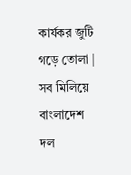কার্যকর জুটি গড়ে তোলা |
সব মিলিয়ে বাংলাদেশ দল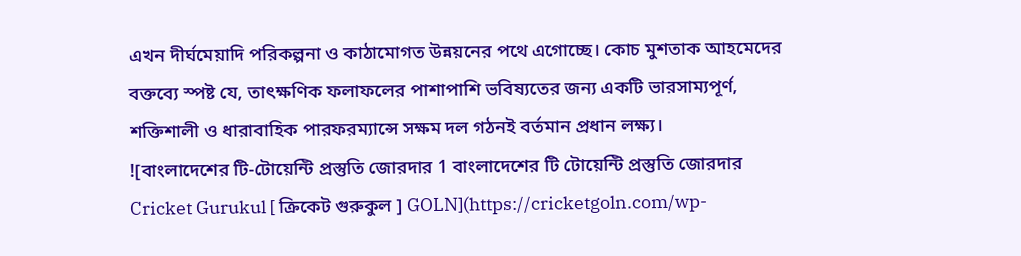এখন দীর্ঘমেয়াদি পরিকল্পনা ও কাঠামোগত উন্নয়নের পথে এগোচ্ছে। কোচ মুশতাক আহমেদের বক্তব্যে স্পষ্ট যে, তাৎক্ষণিক ফলাফলের পাশাপাশি ভবিষ্যতের জন্য একটি ভারসাম্যপূর্ণ, শক্তিশালী ও ধারাবাহিক পারফরম্যান্সে সক্ষম দল গঠনই বর্তমান প্রধান লক্ষ্য।
![বাংলাদেশের টি-টোয়েন্টি প্রস্তুতি জোরদার 1 বাংলাদেশের টি টোয়েন্টি প্রস্তুতি জোরদার Cricket Gurukul [ ক্রিকেট গুরুকুল ] GOLN](https://cricketgoln.com/wp-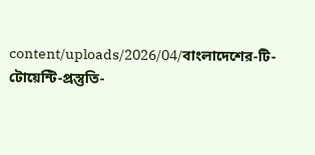content/uploads/2026/04/বাংলাদেশের-টি-টোয়েন্টি-প্রস্তুতি-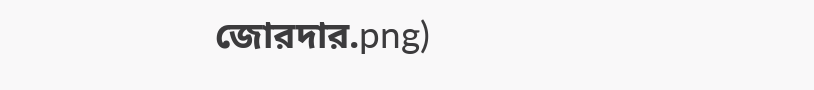জোরদার.png)